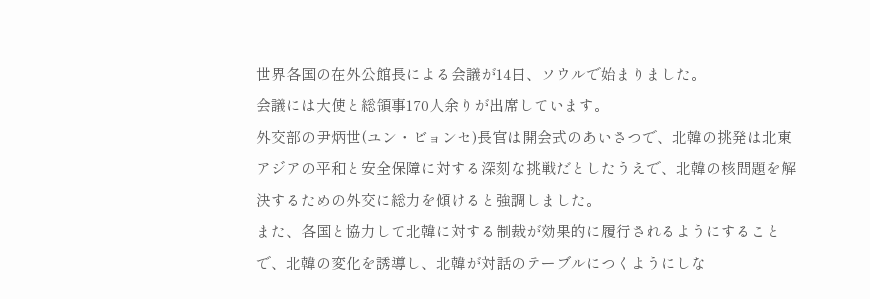世界各国の在外公館長による会議が14日、ソウルで始まりました。
会議には大使と総領事170人余りが出席しています。
外交部の尹炳世(ユン・ビョンセ)長官は開会式のあいさつで、北韓の挑発は北東アジアの平和と安全保障に対する深刻な挑戦だとしたうえで、北韓の核問題を解決するための外交に総力を傾けると強調しました。
また、各国と協力して北韓に対する制裁が効果的に履行されるようにすることで、北韓の変化を誘導し、北韓が対話のテーブルにつくようにしな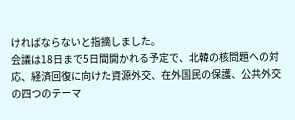ければならないと指摘しました。
会議は18日まで5日間開かれる予定で、北韓の核問題への対応、経済回復に向けた資源外交、在外国民の保護、公共外交の四つのテーマ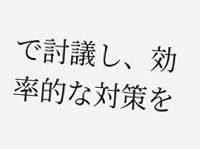で討議し、効率的な対策を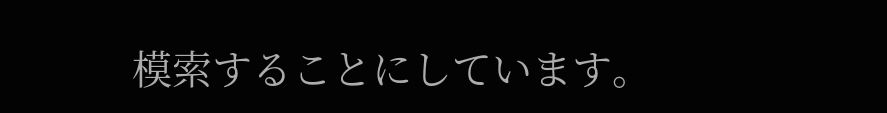模索することにしています。